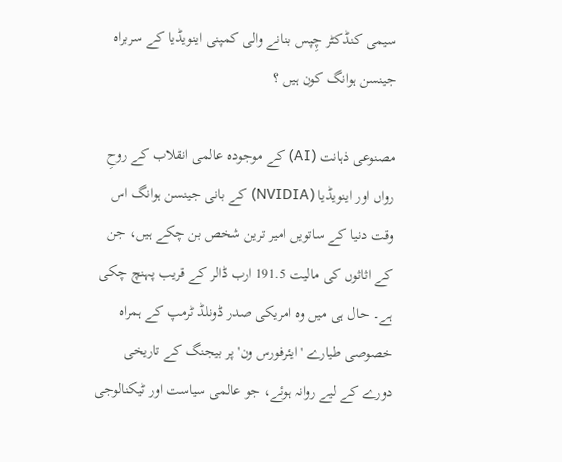سیمی کنڈکٹر چِپس بنانے والی کمپنی اینویڈیا کے سربراہ جینسن ہوانگ کون ہیں ؟

مصنوعی ذہانت (AI) کے موجودہ عالمی انقلاب کے روحِ رواں اور اینویڈیا (NVIDIA) کے بانی جینسن ہوانگ اس وقت دنیا کے ساتویں امیر ترین شخص بن چکے ہیں، جن کے اثاثوں کی مالیت 191.5 ارب ڈالر کے قریب پہنچ چکی ہے۔ حال ہی میں وہ امریکی صدر ڈونلڈ ٹرمپ کے ہمراہ خصوصی طیارے 'ایئرفورس ون' پر بیجنگ کے تاریخی دورے کے لیے روانہ ہوئے، جو عالمی سیاست اور ٹیکنالوجی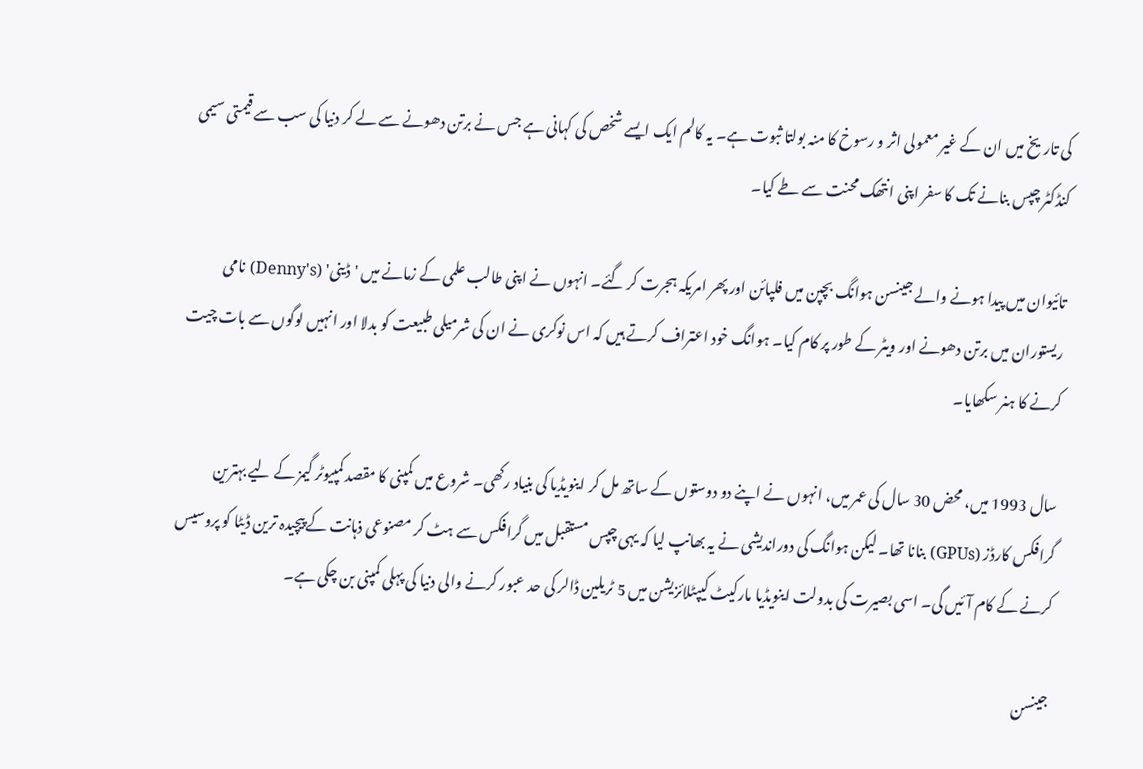کی تاریخ میں ان کے غیر معمولی اثر و رسوخ کا منہ بولتا ثبوت ہے۔ یہ کالم ایک ایسے شخص کی کہانی ہے جس نے برتن دھونے سے لے کر دنیا کی سب سے قیمتی سیمی کنڈکٹر چپس بنانے تک کا سفر اپنی انتھک محنت سے طے کیا۔

تائیوان میں پیدا ہونے والے جینسن ہوانگ بچپن میں فلپائن اور پھر امریکہ ہجرت کر گئے۔ انہوں نے اپنی طالب علمی کے زمانے میں 'ڈینی' (Denny's) نامی ریستوران میں برتن دھونے اور ویٹر کے طور پر کام کیا۔ ہوانگ خود اعتراف کرتے ہیں کہ اس نوکری نے ان کی شرمیلی طبیعت کو بدلا اور انہیں لوگوں سے بات چیت کرنے کا ہنر سکھایا۔

سال 1993 میں، محض 30 سال کی عمر میں، انہوں نے اپنے دو دوستوں کے ساتھ مل کر اینویڈیا کی بنیاد رکھی۔ شروع میں کمپنی کا مقصد کمپیوٹر گیمز کے لیے بہترین گرافکس کارڈز (GPUs) بنانا تھا۔ لیکن ہوانگ کی دوراندیشی نے یہ بھانپ لیا کہ یہی چپس مستقبل میں گرافکس سے ہٹ کر مصنوعی ذہانت کے پیچیدہ ترین ڈیٹا کو پروسیس کرنے کے کام آئیں گی۔ اسی بصیرت کی بدولت اینویڈیا مارکیٹ کیپٹلائزیشن میں 5 ٹریلین ڈالر کی حد عبور کرنے والی دنیا کی پہلی کمپنی بن چکی ہے۔

جینسن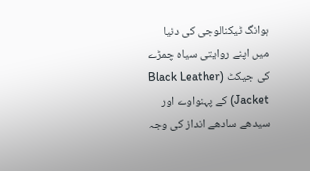ہوانگ ٹیکنالوجی کی دنیا میں اپنے روایتی سیاہ چمڑے کی جیکٹ (Black Leather Jacket) کے پہنواوے اور سیدھے سادھے انداز کی وجہ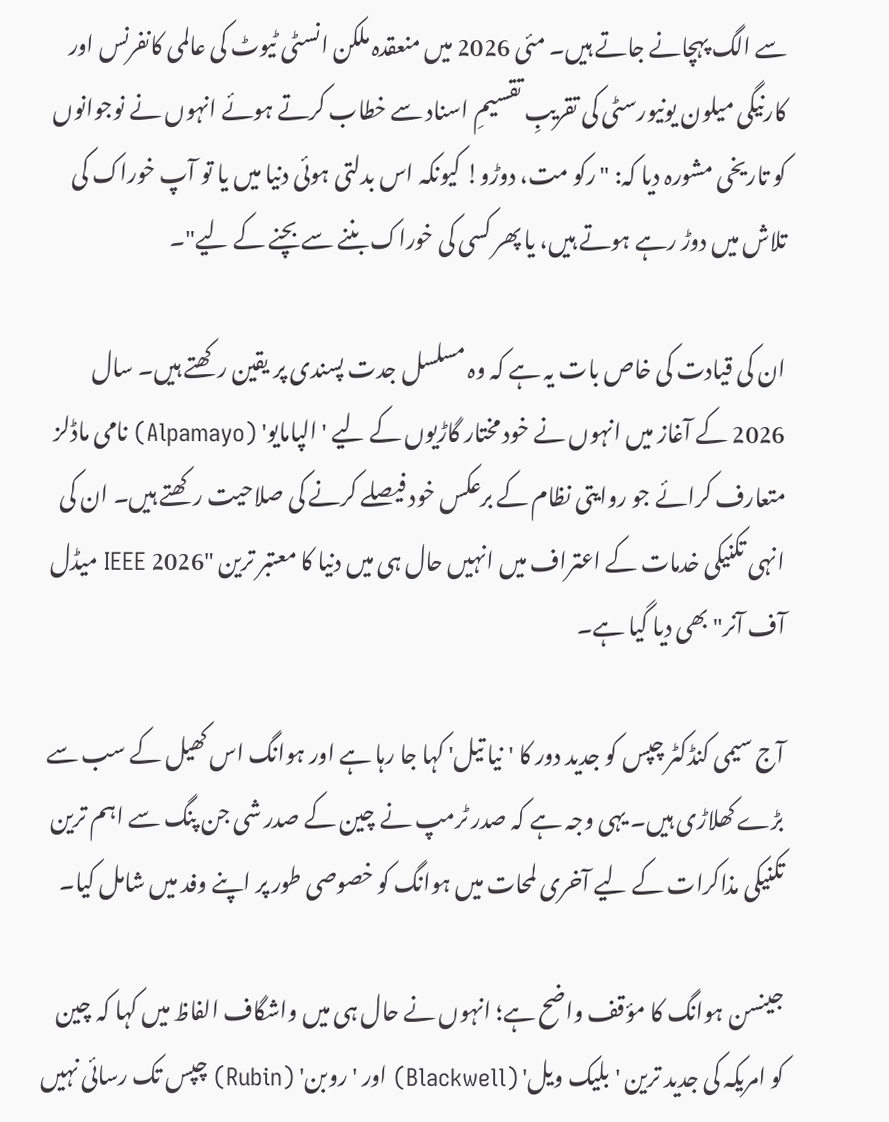سے الگ پہچانے جاتے ہیں۔ مئی 2026 میں منعقدہ ملکن انسٹی ٹیوٹ کی عالمی کانفرنس اور کارنیگی میلون یونیورسٹی کی تقریبِ تقسیمِ اسناد سے خطاب کرتے ہوئے انہوں نے نوجوانوں کو تاریخی مشورہ دیا کہ: "رکو مت، دوڑو! کیونکہ اس بدلتی ہوئی دنیا میں یا تو آپ خوراک کی تلاش میں دوڑ رہے ہوتے ہیں، یا پھر کسی کی خوراک بننے سے بچنے کے لیے"۔

ان کی قیادت کی خاص بات یہ ہے کہ وہ مسلسل جدت پسندی پر یقین رکھتے ہیں۔ سال 2026 کے آغاز میں انہوں نے خود مختار گاڑیوں کے لیے 'الپامایو' (Alpamayo) نامی ماڈلز متعارف کرائے جو روایتی نظام کے برعکس خود فیصلے کرنے کی صلاحیت رکھتے ہیں۔ ان کی انہی تکنیکی خدمات کے اعتراف میں انہیں حال ہی میں دنیا کا معتبر ترین "2026 IEEE میڈل آف آنر" بھی دیا گیا ہے۔

آج سیمی کنڈکٹر چپس کو جدید دور کا 'نیا تیل' کہا جا رہا ہے اور ہوانگ اس کھیل کے سب سے بڑے کھلاڑی ہیں۔ یہی وجہ ہے کہ صدر ٹرمپ نے چین کے صدر شی جن پنگ سے اہم ترین تکنیکی مذاکرات کے لیے آخری لمحات میں ہوانگ کو خصوصی طور پر اپنے وفد میں شامل کیا۔

جینسن ہوانگ کا مؤقف واضح ہے؛ انہوں نے حال ہی میں واشگاف الفاظ میں کہا کہ چین کو امریکہ کی جدید ترین 'بلیک ویل' (Blackwell) اور 'روبن' (Rubin) چپس تک رسائی نہیں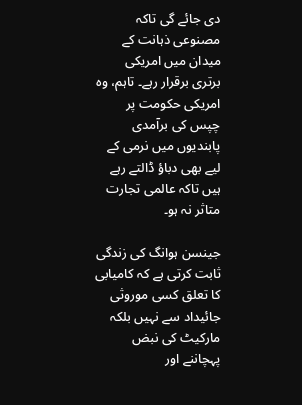دی جائے گی تاکہ مصنوعی ذہانت کے میدان میں امریکی برتری برقرار رہے۔ تاہم، وہ امریکی حکومت پر چپس کی برآمدی پابندیوں میں نرمی کے لیے بھی دباؤ ڈالتے رہے ہیں تاکہ عالمی تجارت متاثر نہ ہو۔

جینسن ہوانگ کی زندگی ثابت کرتی ہے کہ کامیابی کا تعلق کسی موروثی جائیداد سے نہیں بلکہ مارکیٹ کی نبض پہچاننے اور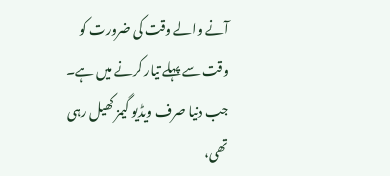آنے والے وقت کی ضرورت کو وقت سے پہلے تیار کرنے میں ہے۔ جب دنیا صرف ویڈیو گیمز کھیل رہی تھی،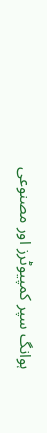ہوانگ سپر کمپیوٹرز اور مصنوعی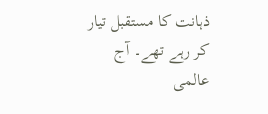ذہانت کا مستقبل تیار کر رہے تھے۔ آج عالمی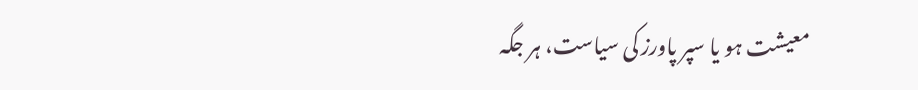معیشت ہو یا سپر پاورز کی سیاست، ہر جگہ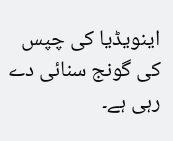اینویڈیا کی چپس کی گونج سنائی دے رہی ہے۔